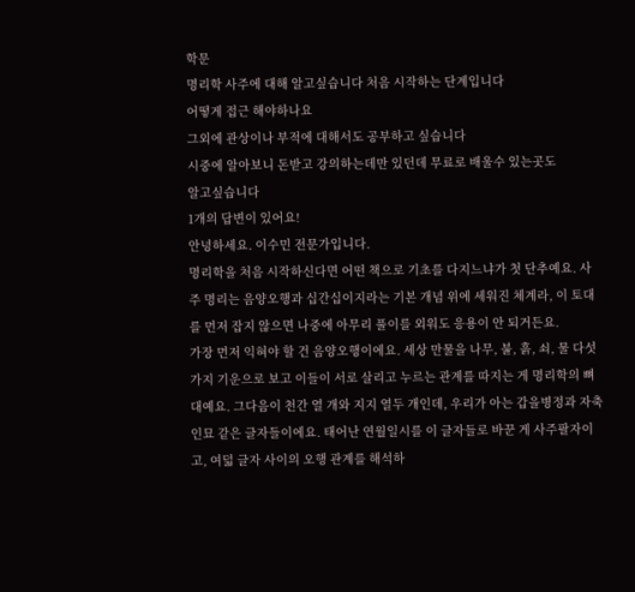학문
명리학 사주에 대해 알고싶습니다 처음 시작하는 단계입니다
어떻게 접근 해야하나요
그외에 관상이나 부적에 대해서도 공부하고 싶습니다
시중에 알아보니 돈받고 강의하는데만 있던데 무료로 배울수 있는곳도
알고싶습니다
1개의 답변이 있어요!
안녕하세요. 이수민 전문가입니다.
명리학을 처음 시작하신다면 어떤 책으로 기초를 다지느냐가 첫 단추예요. 사주 명리는 음양오행과 십간십이지라는 기본 개념 위에 세워진 체계라, 이 토대를 먼저 잡지 않으면 나중에 아무리 풀이를 외워도 응용이 안 되거든요.
가장 먼저 익혀야 할 건 음양오행이에요. 세상 만물을 나무, 불, 흙, 쇠, 물 다섯 가지 기운으로 보고 이들이 서로 살리고 누르는 관계를 따지는 게 명리학의 뼈대예요. 그다음이 천간 열 개와 지지 열두 개인데, 우리가 아는 갑을병정과 자축인묘 같은 글자들이에요. 태어난 연월일시를 이 글자들로 바꾼 게 사주팔자이고, 여덟 글자 사이의 오행 관계를 해석하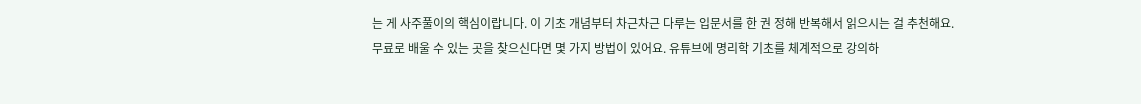는 게 사주풀이의 핵심이랍니다. 이 기초 개념부터 차근차근 다루는 입문서를 한 권 정해 반복해서 읽으시는 걸 추천해요.
무료로 배울 수 있는 곳을 찾으신다면 몇 가지 방법이 있어요. 유튜브에 명리학 기초를 체계적으로 강의하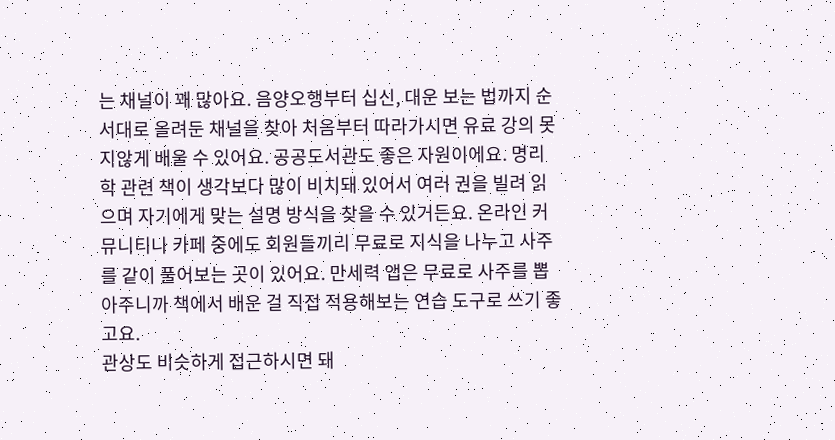는 채널이 꽤 많아요. 음양오행부터 십신, 대운 보는 법까지 순서대로 올려둔 채널을 찾아 처음부터 따라가시면 유료 강의 못지않게 배울 수 있어요. 공공도서관도 좋은 자원이에요. 명리학 관련 책이 생각보다 많이 비치돼 있어서 여러 권을 빌려 읽으며 자기에게 맞는 설명 방식을 찾을 수 있거든요. 온라인 커뮤니티나 카페 중에도 회원들끼리 무료로 지식을 나누고 사주를 같이 풀어보는 곳이 있어요. 만세력 앱은 무료로 사주를 뽑아주니까 책에서 배운 걸 직접 적용해보는 연습 도구로 쓰기 좋고요.
관상도 비슷하게 접근하시면 돼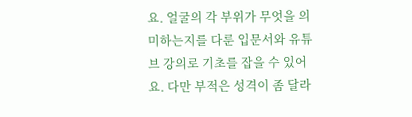요. 얼굴의 각 부위가 무엇을 의미하는지를 다룬 입문서와 유튜브 강의로 기초를 잡을 수 있어요. 다만 부적은 성격이 좀 달라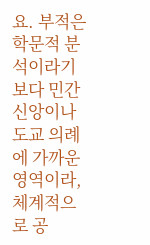요. 부적은 학문적 분석이라기보다 민간신앙이나 도교 의례에 가까운 영역이라, 체계적으로 공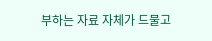부하는 자료 자체가 드물고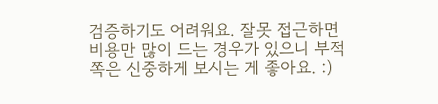검증하기도 어려워요. 잘못 접근하면 비용만 많이 드는 경우가 있으니 부적 쪽은 신중하게 보시는 게 좋아요. :)